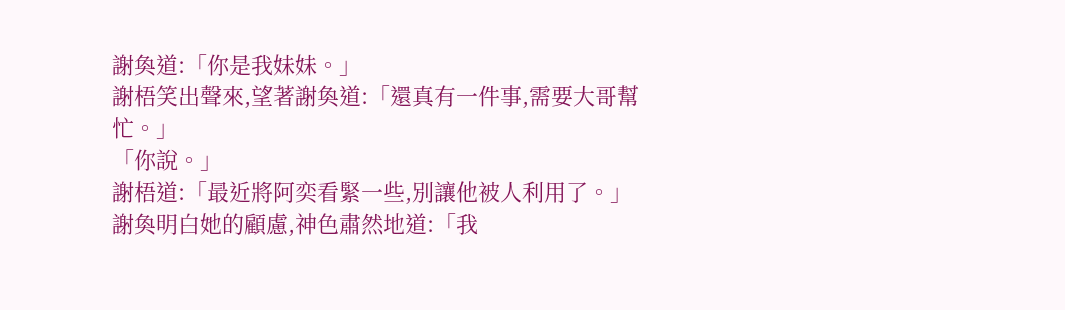謝奐道:「你是我妹妹。」
謝梧笑出聲來,望著謝奐道:「還真有一件事,需要大哥幫忙。」
「你說。」
謝梧道:「最近將阿奕看緊一些,別讓他被人利用了。」
謝奐明白她的顧慮,神色肅然地道:「我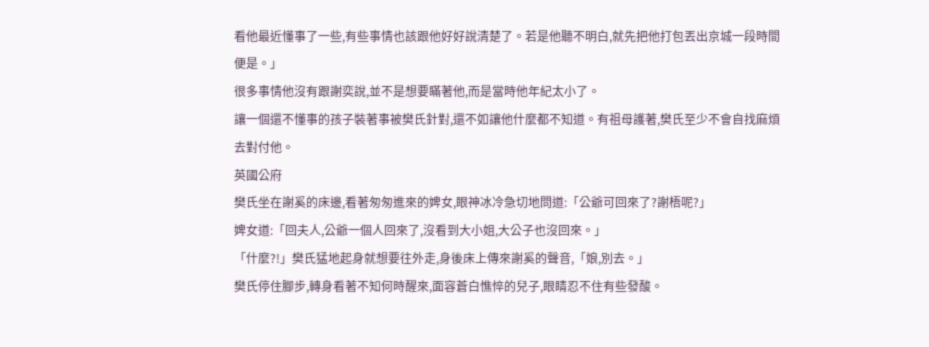看他最近懂事了一些,有些事情也該跟他好好說清楚了。若是他聽不明白,就先把他打包丟出京城一段時間便是。」
很多事情他沒有跟謝奕說,並不是想要瞞著他,而是當時他年紀太小了。
讓一個還不懂事的孩子裝著事被樊氏針對,還不如讓他什麼都不知道。有祖母護著,樊氏至少不會自找麻煩去對付他。
英國公府
樊氏坐在謝奚的床邊,看著匆匆進來的婢女,眼神冰冷急切地問道:「公爺可回來了?謝梧呢?」
婢女道:「回夫人,公爺一個人回來了,沒看到大小姐,大公子也沒回來。」
「什麼?!」樊氏猛地起身就想要往外走,身後床上傳來謝奚的聲音,「娘,別去。」
樊氏停住腳步,轉身看著不知何時醒來,面容蒼白憔悴的兒子,眼睛忍不住有些發酸。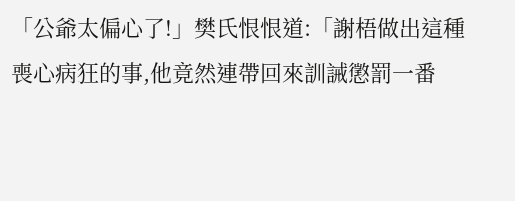「公爺太偏心了!」樊氏恨恨道:「謝梧做出這種喪心病狂的事,他竟然連帶回來訓誡懲罰一番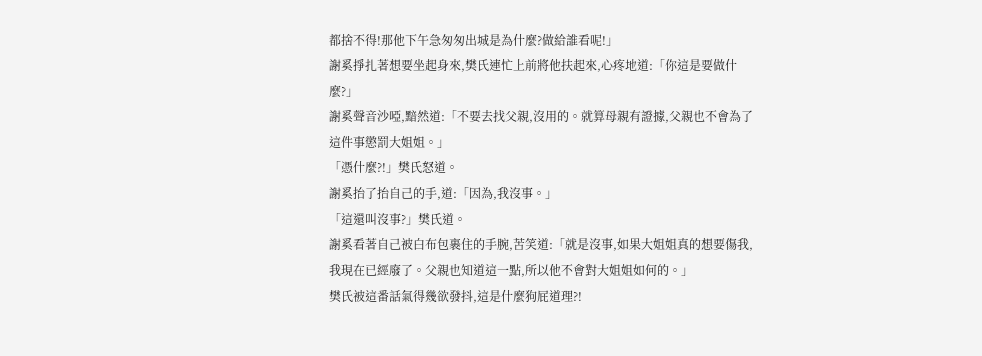都捨不得!那他下午急匆匆出城是為什麼?做給誰看呢!」
謝奚掙扎著想要坐起身來,樊氏連忙上前將他扶起來,心疼地道:「你這是要做什麼?」
謝奚聲音沙啞,黯然道:「不要去找父親,沒用的。就算母親有證據,父親也不會為了這件事懲罰大姐姐。」
「憑什麼?!」樊氏怒道。
謝奚抬了抬自己的手,道:「因為,我沒事。」
「這還叫沒事?」樊氏道。
謝奚看著自己被白布包裹住的手腕,苦笑道:「就是沒事,如果大姐姐真的想要傷我,我現在已經廢了。父親也知道這一點,所以他不會對大姐姐如何的。」
樊氏被這番話氣得幾欲發抖,這是什麼狗屁道理?!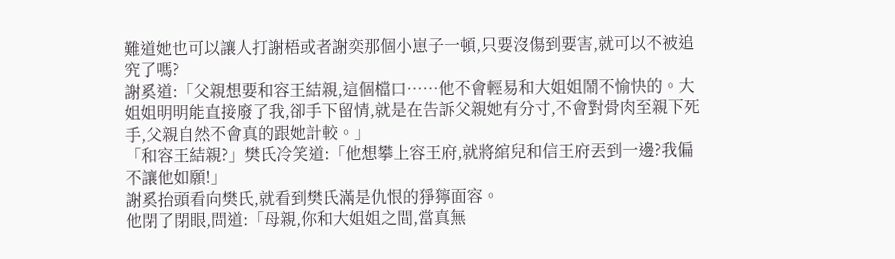難道她也可以讓人打謝梧或者謝奕那個小崽子一頓,只要沒傷到要害,就可以不被追究了嗎?
謝奚道:「父親想要和容王結親,這個檔口……他不會輕易和大姐姐鬧不愉快的。大姐姐明明能直接廢了我,卻手下留情,就是在告訴父親她有分寸,不會對骨肉至親下死手,父親自然不會真的跟她計較。」
「和容王結親?」樊氏冷笑道:「他想攀上容王府,就將綰兒和信王府丟到一邊?我偏不讓他如願!」
謝奚抬頭看向樊氏,就看到樊氏滿是仇恨的猙獰面容。
他閉了閉眼,問道:「母親,你和大姐姐之間,當真無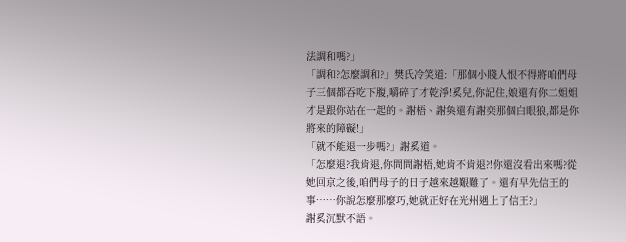法調和嗎?」
「調和?怎麼調和?」樊氏冷笑道:「那個小賤人恨不得將咱們母子三個都吞吃下腹,嚼碎了才乾淨!奚兒,你記住,娘還有你二姐姐才是跟你站在一起的。謝梧、謝奐還有謝奕那個白眼狼,都是你將來的障礙!」
「就不能退一步嗎?」謝奚道。
「怎麼退?我肯退,你問問謝梧,她肯不肯退?!你還沒看出來嗎?從她回京之後,咱們母子的日子越來越艱難了。還有早先信王的事……你說怎麼那麼巧,她就正好在光州遇上了信王?」
謝奚沉默不語。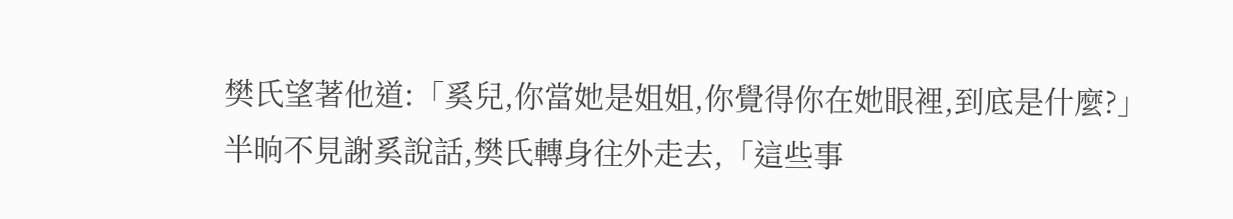樊氏望著他道:「奚兒,你當她是姐姐,你覺得你在她眼裡,到底是什麼?」
半晌不見謝奚說話,樊氏轉身往外走去,「這些事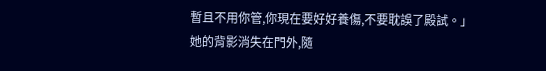暫且不用你管,你現在要好好養傷,不要耽誤了殿試。」
她的背影消失在門外,隨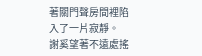著關門聲房間裡陷入了一片寂靜。
謝奚望著不遠處搖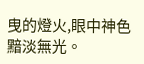曳的燈火,眼中神色黯淡無光。